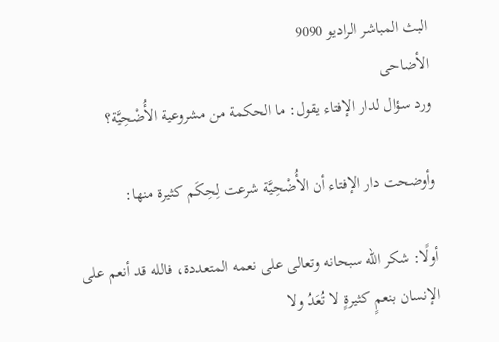البث المباشر الراديو 9090
الأضاحى
ورد سؤال لدار الإفتاء يقول: ما الحكمة من مشروعية الأُضْحِيَّة؟

وأوضحت دار الإفتاء أن الأُضْحِيَّة شرعت لِحِكَم كثيرة منها:

أولًا: شكر الله سبحانه وتعالى على نعمه المتعددة، فالله قد أنعم على الإنسان بنعمٍ كثيرةٍ لا تُعَدُ ولا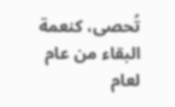تُحصى، كنعمة البقاء من عام لعام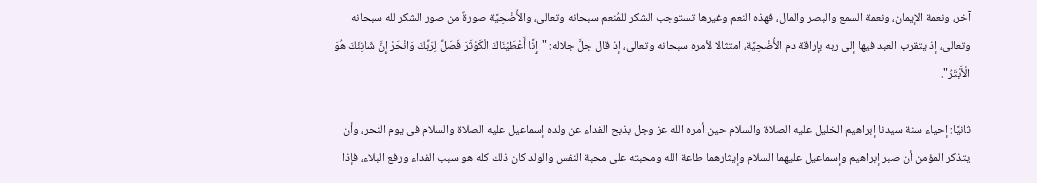آخر، ونعمة الإيمان، ونعمة السمع والبصر والمال، فهذه النعم وغيرها تستوجب الشكر للمُنعم سبحانه وتعالى، والأُضْحِيَّة صورةٌ من صور الشكر لله سبحانه وتعالى، إذ يتقرب العبد فيها إلى ربه بإراقة دم الأُضْحِيَّة، امتثالا لأمره سبحانه وتعالى، إذ قال جلَّ جلاله: "إِنَّا أَعْطَيْنَاكَ الْكَوْثَرَ فَصَلِّ لِرَبِّكَ وَانْحَرْ إِنَّ شَانِئَكَ هُوَ الْأَبْتَرُ".

ثانيًا: إحياء سنة سيدنا إبراهيم الخليل عليه الصلاة والسلام حين أمره الله عز وجل بذبح الفداء عن ولده إسماعيل عليه الصلاة والسلام فى يوم النحر، وأن يتذكر المؤمن أن صبر إبراهيم وإسماعيل عليهما السلام وإيثارهما طاعة الله ومحبته على محبة النفس والولد كان ذلك كله هو سبب الفداء ورفع البلاء، فإذا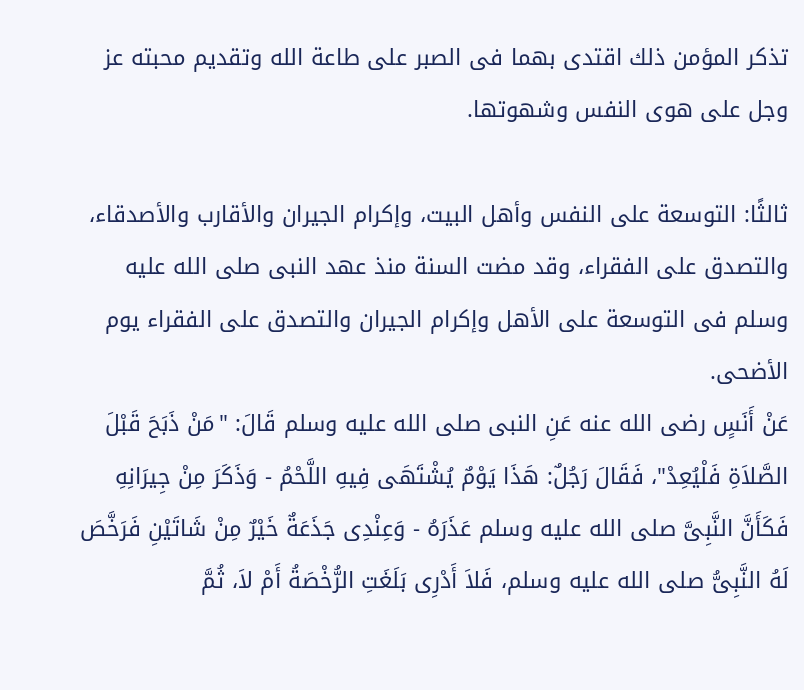تذكر المؤمن ذلك اقتدى بهما فى الصبر على طاعة الله وتقديم محبته عز وجل على هوى النفس وشهوتها.

ثالثًا: التوسعة على النفس وأهل البيت، وإكرام الجيران والأقارب والأصدقاء، والتصدق على الفقراء، وقد مضت السنة منذ عهد النبى صلى الله عليه وسلم فى التوسعة على الأهل وإكرام الجيران والتصدق على الفقراء يوم الأضحى.
عَنْ أَنَسٍ رضى الله عنه عَنِ النبى صلى الله عليه وسلم قَالَ: "مَنْ ذَبَحَ قَبْلَ الصَّلاَةِ فَلْيُعِدْ"، فَقَالَ رَجُلٌ: هَذَا يَوْمٌ يُشْتَهَى فِيهِ اللَّحْمُ - وَذَكَرَ مِنْ جِيرَانِهِ فَكَأَنَّ النَّبِىَّ صلى الله عليه وسلم عَذَرَهُ - وَعِنْدِى جَذَعَةٌ خَيْرٌ مِنْ شَاتَيْنِ فَرَخَّصَ لَهُ النَّبِىُّ صلى الله عليه وسلم، فَلاَ أَدْرِى بَلَغَتِ الرُّخْصَةُ أَمْ لاَ، ثُمَّ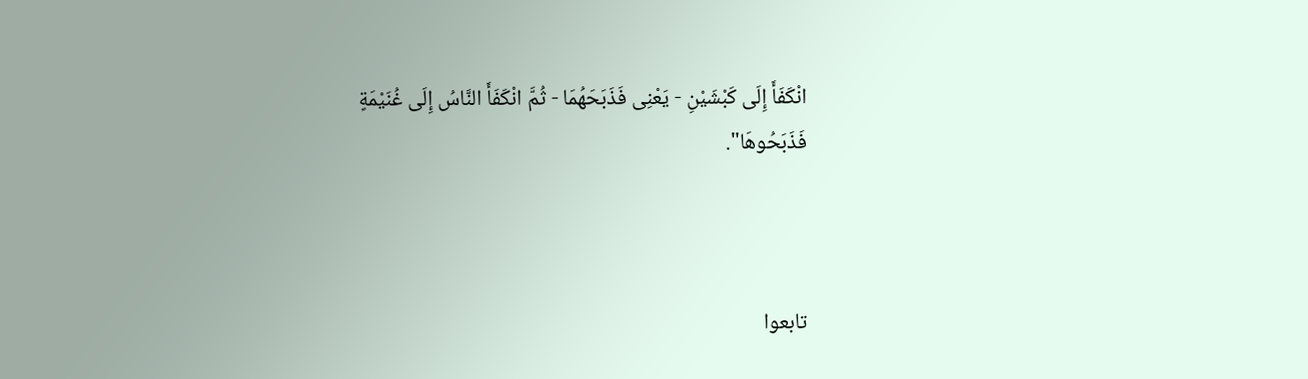انْكَفَأَ إِلَى كَبْشَيْنِ - يَعْنِى فَذَبَحَهُمَا - ثُمَّ انْكَفَأَ النَّاسُ إِلَى غُنَيْمَةٍ فَذَبَحُوهَا".



تابعوا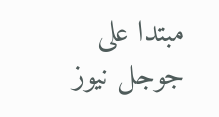مبتدا على جوجل نيوز